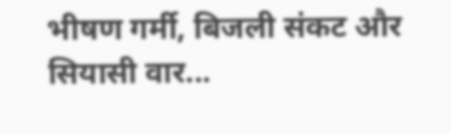भीषण गर्मी, बिजली संकट और सियासी वार...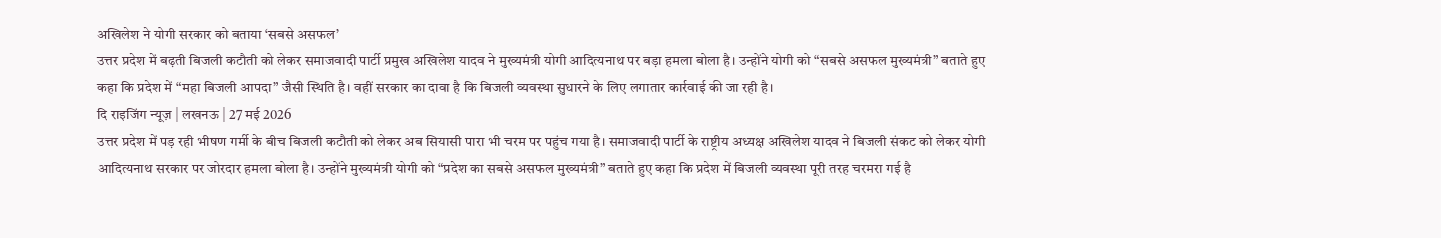अखिलेश ने योगी सरकार को बताया ‘सबसे असफल’
उत्तर प्रदेश में बढ़ती बिजली कटौती को लेकर समाजवादी पार्टी प्रमुख अखिलेश यादव ने मुख्यमंत्री योगी आदित्यनाथ पर बड़ा हमला बोला है। उन्होंने योगी को “सबसे असफल मुख्यमंत्री” बताते हुए कहा कि प्रदेश में “महा बिजली आपदा” जैसी स्थिति है। वहीं सरकार का दावा है कि बिजली व्यवस्था सुधारने के लिए लगातार कार्रवाई की जा रही है।
दि राइजिंग न्यूज़ | लखनऊ | 27 मई 2026
उत्तर प्रदेश में पड़ रही भीषण गर्मी के बीच बिजली कटौती को लेकर अब सियासी पारा भी चरम पर पहुंच गया है। समाजवादी पार्टी के राष्ट्रीय अध्यक्ष अखिलेश यादव ने बिजली संकट को लेकर योगी आदित्यनाथ सरकार पर जोरदार हमला बोला है। उन्होंने मुख्यमंत्री योगी को “प्रदेश का सबसे असफल मुख्यमंत्री” बताते हुए कहा कि प्रदेश में बिजली व्यवस्था पूरी तरह चरमरा गई है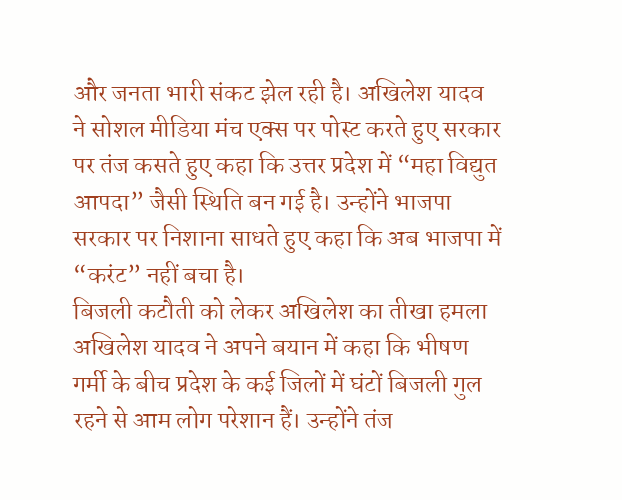और जनता भारी संकट झेल रही है। अखिलेश यादव ने सोशल मीडिया मंच एक्स पर पोस्ट करते हुए सरकार पर तंज कसते हुए कहा कि उत्तर प्रदेश में “महा विद्युत आपदा” जैसी स्थिति बन गई है। उन्होंने भाजपा सरकार पर निशाना साधते हुए कहा कि अब भाजपा में “करंट” नहीं बचा है।
बिजली कटौती को लेकर अखिलेश का तीखा हमला
अखिलेश यादव ने अपने बयान में कहा कि भीषण गर्मी के बीच प्रदेश के कई जिलों में घंटों बिजली गुल रहने से आम लोग परेशान हैं। उन्होंने तंज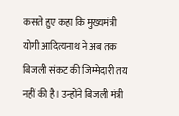कसते हुए कहा कि मुख्यमंत्री योगी आदित्यनाथ ने अब तक बिजली संकट की जिम्मेदारी तय नहीं की है। उन्होंने बिजली मंत्री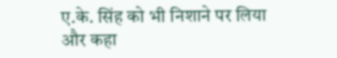ए.के. सिंह को भी निशाने पर लिया और कहा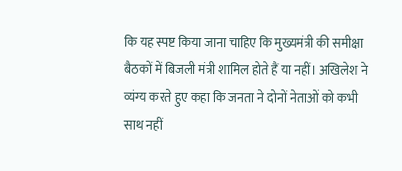कि यह स्पष्ट किया जाना चाहिए कि मुख्यमंत्री की समीक्षा बैठकों में बिजली मंत्री शामिल होते हैं या नहीं। अखिलेश ने व्यंग्य करते हुए कहा कि जनता ने दोनों नेताओं को कभी साथ नहीं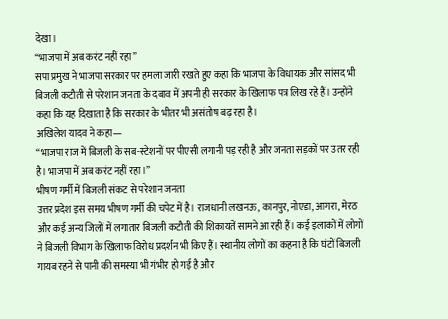देखा।
“भाजपा में अब करंट नहीं रहा”
सपा प्रमुख ने भाजपा सरकार पर हमला जारी रखते हुए कहा कि भाजपा के विधायक और सांसद भी बिजली कटौती से परेशान जनता के दबाव में अपनी ही सरकार के खिलाफ पत्र लिख रहे हैं। उन्होंने कहा कि यह दिखाता है कि सरकार के भीतर भी असंतोष बढ़ रहा है।
अखिलेश यादव ने कहा—
“भाजपा राज में बिजली के सब-स्टेशनों पर पीएसी लगानी पड़ रही है और जनता सड़कों पर उतर रही है। भाजपा में अब करंट नहीं रहा।”
भीषण गर्मी में बिजली संकट से परेशान जनता
उत्तर प्रदेश इस समय भीषण गर्मी की चपेट में है। राजधानी लखनऊ, कानपुर, नोएडा, आगरा, मेरठ और कई अन्य जिलों में लगातार बिजली कटौती की शिकायतें सामने आ रही हैं। कई इलाकों में लोगों ने बिजली विभाग के खिलाफ विरोध प्रदर्शन भी किए हैं। स्थानीय लोगों का कहना है कि घंटों बिजली गायब रहने से पानी की समस्या भी गंभीर हो गई है और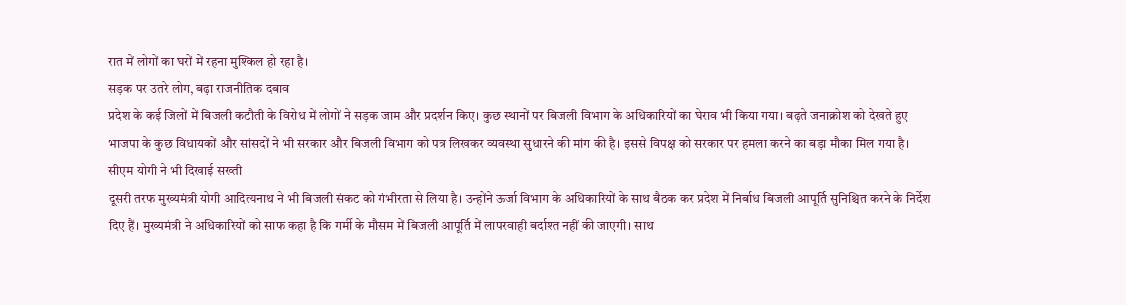रात में लोगों का घरों में रहना मुश्किल हो रहा है।
सड़क पर उतरे लोग, बढ़ा राजनीतिक दबाव
प्रदेश के कई जिलों में बिजली कटौती के विरोध में लोगों ने सड़क जाम और प्रदर्शन किए। कुछ स्थानों पर बिजली विभाग के अधिकारियों का घेराव भी किया गया। बढ़ते जनाक्रोश को देखते हुए भाजपा के कुछ विधायकों और सांसदों ने भी सरकार और बिजली विभाग को पत्र लिखकर व्यवस्था सुधारने की मांग की है। इससे विपक्ष को सरकार पर हमला करने का बड़ा मौका मिल गया है।
सीएम योगी ने भी दिखाई सख्ती
दूसरी तरफ मुख्यमंत्री योगी आदित्यनाथ ने भी बिजली संकट को गंभीरता से लिया है। उन्होंने ऊर्जा विभाग के अधिकारियों के साथ बैठक कर प्रदेश में निर्बाध बिजली आपूर्ति सुनिश्चित करने के निर्देश दिए हैं। मुख्यमंत्री ने अधिकारियों को साफ कहा है कि गर्मी के मौसम में बिजली आपूर्ति में लापरवाही बर्दाश्त नहीं की जाएगी। साथ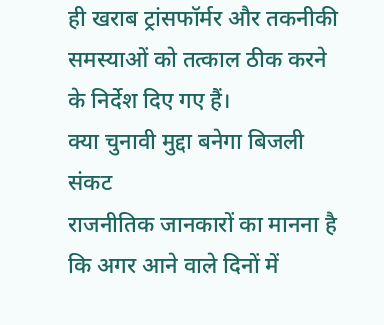ही खराब ट्रांसफॉर्मर और तकनीकी समस्याओं को तत्काल ठीक करने के निर्देश दिए गए हैं।
क्या चुनावी मुद्दा बनेगा बिजली संकट
राजनीतिक जानकारों का मानना है कि अगर आने वाले दिनों में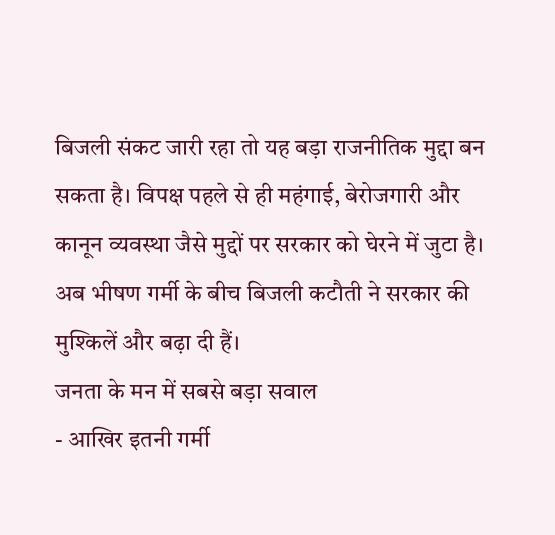बिजली संकट जारी रहा तो यह बड़ा राजनीतिक मुद्दा बन सकता है। विपक्ष पहले से ही महंगाई, बेरोजगारी और कानून व्यवस्था जैसे मुद्दों पर सरकार को घेरने में जुटा है। अब भीषण गर्मी के बीच बिजली कटौती ने सरकार की मुश्किलें और बढ़ा दी हैं।
जनता के मन में सबसे बड़ा सवाल
- आखिर इतनी गर्मी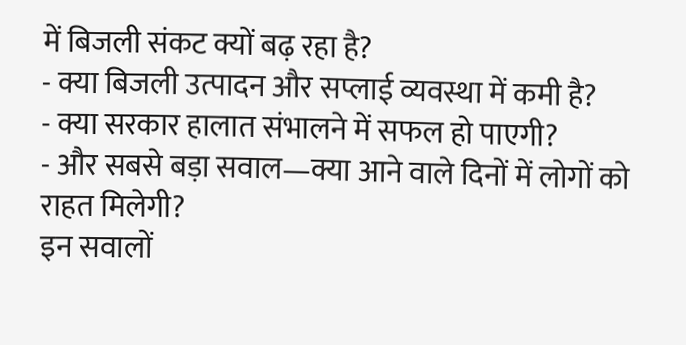में बिजली संकट क्यों बढ़ रहा है?
- क्या बिजली उत्पादन और सप्लाई व्यवस्था में कमी है?
- क्या सरकार हालात संभालने में सफल हो पाएगी?
- और सबसे बड़ा सवाल—क्या आने वाले दिनों में लोगों को राहत मिलेगी?
इन सवालों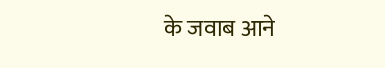के जवाब आने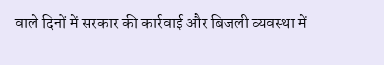वाले दिनों में सरकार की कार्रवाई और बिजली व्यवस्था में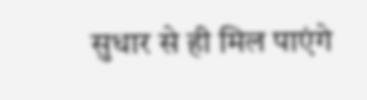सुधार से ही मिल पाएंगे